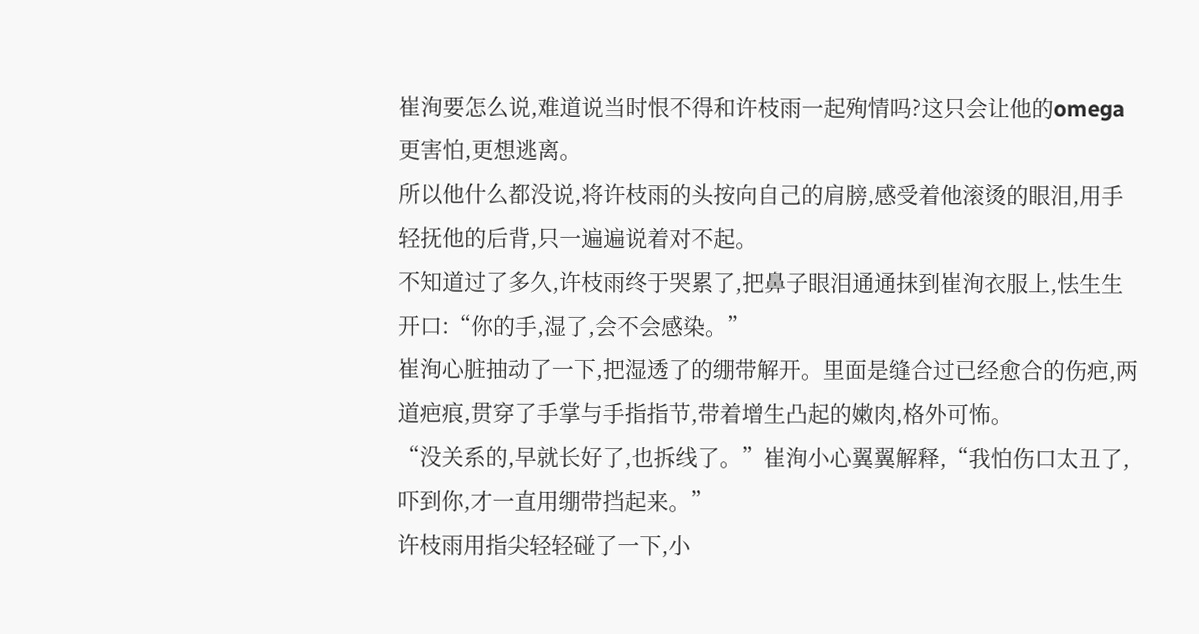崔洵要怎么说,难道说当时恨不得和许枝雨一起殉情吗?这只会让他的omega更害怕,更想逃离。
所以他什么都没说,将许枝雨的头按向自己的肩膀,感受着他滚烫的眼泪,用手轻抚他的后背,只一遍遍说着对不起。
不知道过了多久,许枝雨终于哭累了,把鼻子眼泪通通抹到崔洵衣服上,怯生生开口:“你的手,湿了,会不会感染。”
崔洵心脏抽动了一下,把湿透了的绷带解开。里面是缝合过已经愈合的伤疤,两道疤痕,贯穿了手掌与手指指节,带着增生凸起的嫩肉,格外可怖。
“没关系的,早就长好了,也拆线了。”崔洵小心翼翼解释,“我怕伤口太丑了,吓到你,才一直用绷带挡起来。”
许枝雨用指尖轻轻碰了一下,小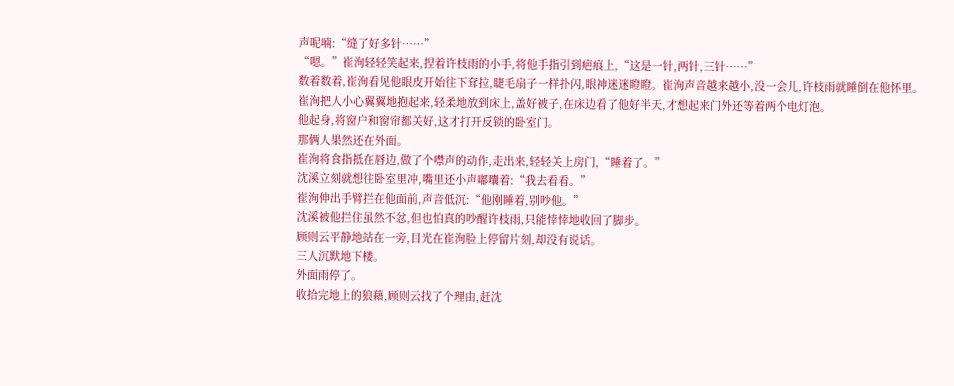声呢喃:“缝了好多针……”
“嗯。”崔洵轻轻笑起来,捏着许枝雨的小手,将他手指引到疤痕上,“这是一针,两针,三针……”
数着数着,崔洵看见他眼皮开始往下耷拉,睫毛扇子一样扑闪,眼神迷迷瞪瞪。崔洵声音越来越小,没一会儿,许枝雨就睡倒在他怀里。
崔洵把人小心翼翼地抱起来,轻柔地放到床上,盖好被子,在床边看了他好半天,才想起来门外还等着两个电灯泡。
他起身,将窗户和窗帘都关好,这才打开反锁的卧室门。
那俩人果然还在外面。
崔洵将食指抵在唇边,做了个噤声的动作,走出来,轻轻关上房门,“睡着了。”
沈溪立刻就想往卧室里冲,嘴里还小声嘟囔着:“我去看看。”
崔洵伸出手臂拦在他面前,声音低沉:“他刚睡着,别吵他。”
沈溪被他拦住虽然不忿,但也怕真的吵醒许枝雨,只能悻悻地收回了脚步。
顾则云平静地站在一旁,目光在崔洵脸上停留片刻,却没有说话。
三人沉默地下楼。
外面雨停了。
收拾完地上的狼藉,顾则云找了个理由,赶沈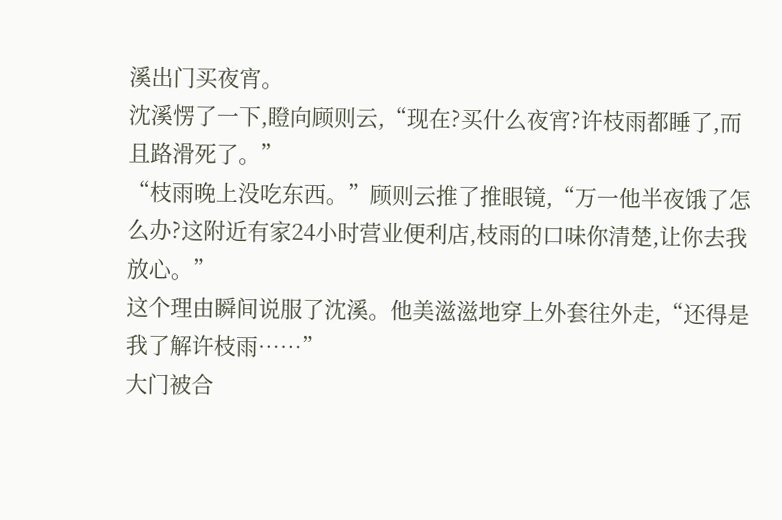溪出门买夜宵。
沈溪愣了一下,瞪向顾则云,“现在?买什么夜宵?许枝雨都睡了,而且路滑死了。”
“枝雨晚上没吃东西。”顾则云推了推眼镜,“万一他半夜饿了怎么办?这附近有家24小时营业便利店,枝雨的口味你清楚,让你去我放心。”
这个理由瞬间说服了沈溪。他美滋滋地穿上外套往外走,“还得是我了解许枝雨……”
大门被合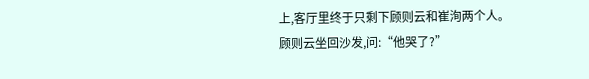上,客厅里终于只剩下顾则云和崔洵两个人。
顾则云坐回沙发,问:“他哭了?”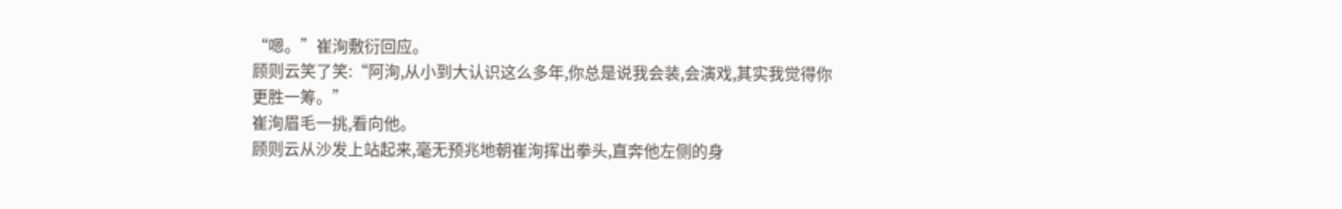“嗯。”崔洵敷衍回应。
顾则云笑了笑:“阿洵,从小到大认识这么多年,你总是说我会装,会演戏,其实我觉得你更胜一筹。”
崔洵眉毛一挑,看向他。
顾则云从沙发上站起来,毫无预兆地朝崔洵挥出拳头,直奔他左侧的身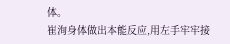体。
崔洵身体做出本能反应,用左手牢牢接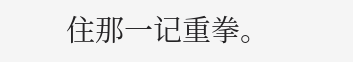住那一记重拳。